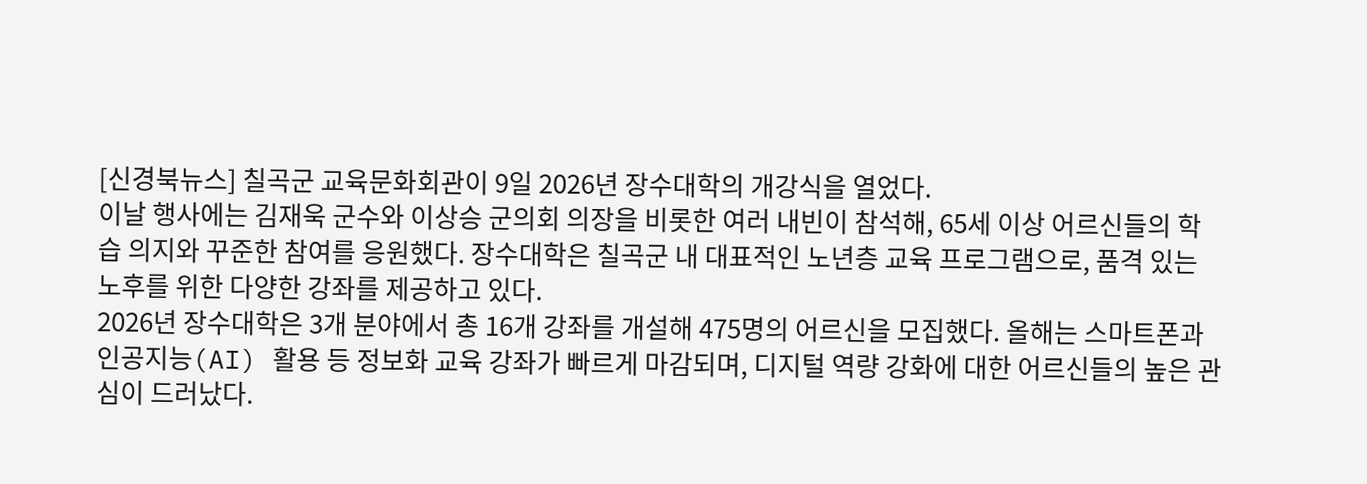[신경북뉴스] 칠곡군 교육문화회관이 9일 2026년 장수대학의 개강식을 열었다.
이날 행사에는 김재욱 군수와 이상승 군의회 의장을 비롯한 여러 내빈이 참석해, 65세 이상 어르신들의 학습 의지와 꾸준한 참여를 응원했다. 장수대학은 칠곡군 내 대표적인 노년층 교육 프로그램으로, 품격 있는 노후를 위한 다양한 강좌를 제공하고 있다.
2026년 장수대학은 3개 분야에서 총 16개 강좌를 개설해 475명의 어르신을 모집했다. 올해는 스마트폰과 인공지능(AI) 활용 등 정보화 교육 강좌가 빠르게 마감되며, 디지털 역량 강화에 대한 어르신들의 높은 관심이 드러났다.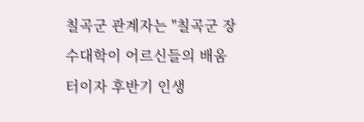칠곡군 관계자는 "칠곡군 장수대학이 어르신들의 배움터이자 후반기 인생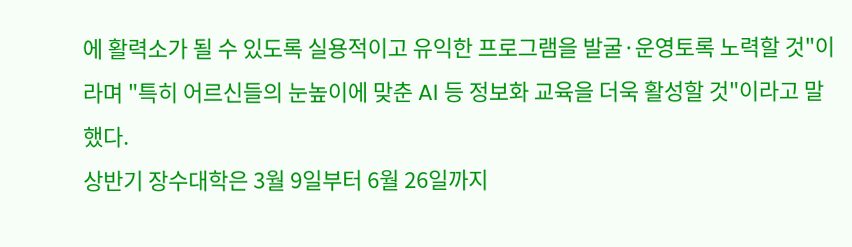에 활력소가 될 수 있도록 실용적이고 유익한 프로그램을 발굴·운영토록 노력할 것"이라며 "특히 어르신들의 눈높이에 맞춘 AI 등 정보화 교육을 더욱 활성할 것"이라고 말했다.
상반기 장수대학은 3월 9일부터 6월 26일까지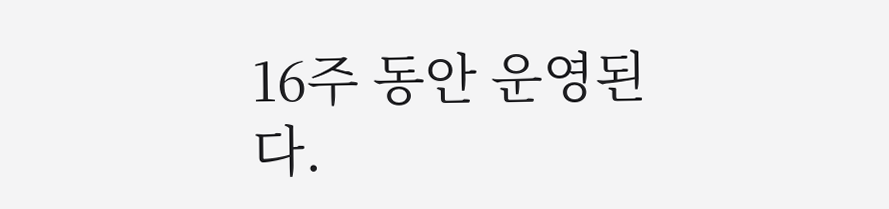16주 동안 운영된다.